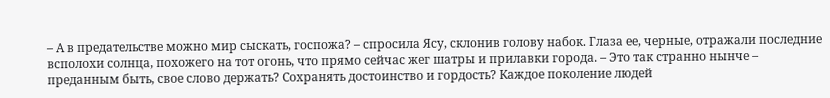– А в предательстве можно мир сыскать, госпожа? – спросила Ясу, склонив голову набок. Глаза ее, черные, отражали последние всполохи солнца, похожего на тот огонь, что прямо сейчас жег шатры и прилавки города. – Это так странно нынче – преданным быть, свое слово держать? Сохранять достоинство и гордость? Каждое поколение людей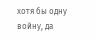хотя бы одну войну, да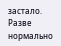застало. Разве нормально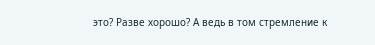это? Разве хорошо? А ведь в том стремление к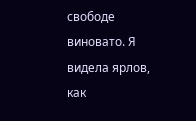свободе виновато. Я видела ярлов, как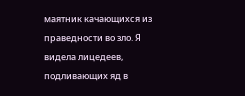маятник качающихся из праведности во зло. Я видела лицедеев, подливающих яд в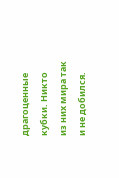драгоценные кубки. Никто из них мира так и не добился.